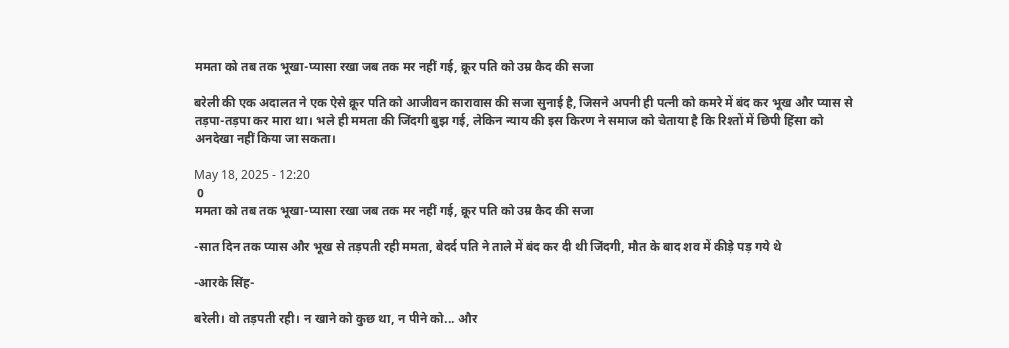ममता को तब तक भूखा-प्यासा रखा जब तक मर नहीं गई, क्रूर पति को उम्र कैद की सजा

बरेली की एक अदालत ने एक ऐसे क्रूर पति को आजीवन कारावास की सजा सुनाई है, जिसने अपनी ही पत्नी को कमरे में बंद कर भूख और प्यास से तड़पा-तड़पा कर मारा था। भले ही ममता की जिंदगी बुझ गई, लेकिन न्याय की इस किरण ने समाज को चेताया है कि रिश्तों में छिपी हिंसा को अनदेखा नहीं किया जा सकता।

May 18, 2025 - 12:20
 0
ममता को तब तक भूखा-प्यासा रखा जब तक मर नहीं गई, क्रूर पति को उम्र कैद की सजा

-सात दिन तक प्यास और भूख से तड़पती रही ममता, बेदर्द पति ने ताले में बंद कर दी थी जिंदगी, मौत के बाद शव में कीड़े पड़ गये थे

-आरके सिंह-

बरेली। वो तड़पती रही। न खाने को कुछ था, न पीने को... और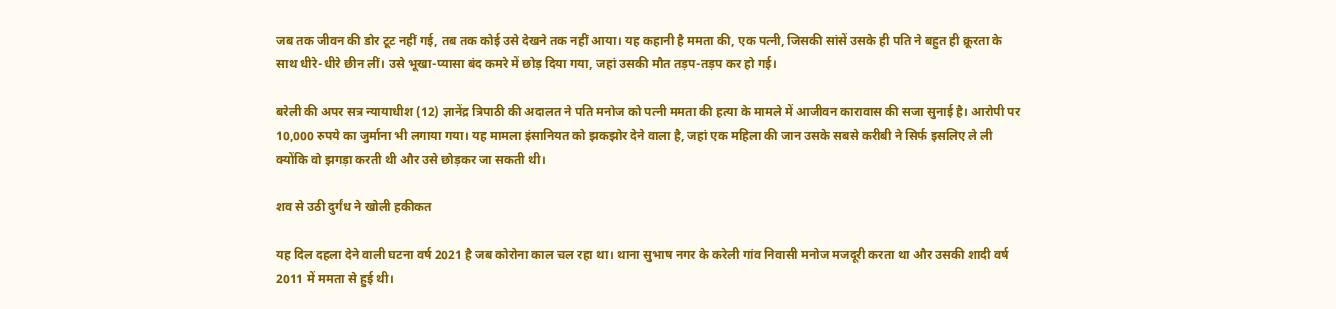जब तक जीवन की डोर टूट नहीं गई, तब तक कोई उसे देखने तक नहीं आया। यह कहानी है ममता की, एक पत्नी, जिसकी सांसें उसके ही पति ने बहुत ही क्रूरता के साथ धीरे-धीरे छीन लीं। उसे भूखा-प्यासा बंद कमरे में छोड़ दिया गया, जहां उसकी मौत तड़प-तड़प कर हो गई।

बरेली की अपर सत्र न्यायाधीश (12) ज्ञानेंद्र त्रिपाठी की अदालत ने पति मनोज को पत्नी ममता की हत्या के मामले में आजीवन कारावास की सजा सुनाई है। आरोपी पर 10,000 रुपये का जुर्माना भी लगाया गया। यह मामला इंसानियत को झकझोर देने वाला है, जहां एक महिला की जान उसके सबसे करीबी ने सिर्फ इसलिए ले ली क्योंकि वो झगड़ा करती थी और उसे छोड़कर जा सकती थी।

शव से उठी दुर्गंध ने खोली हकीकत

यह दिल दहला देने वाली घटना वर्ष 2021 है जब कोरोना काल चल रहा था। थाना सुभाष नगर के करेली गांव निवासी मनोज मजदूरी करता था और उसकी शादी वर्ष 2011 में ममता से हुई थी।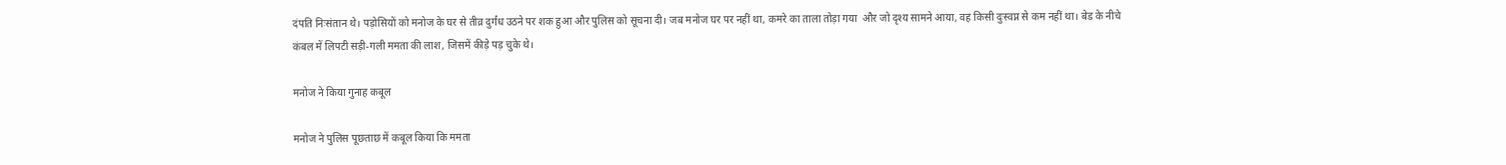दंपति निःसंतान थे। पड़ोसियों को मनोज के घर से तीव्र दुर्गंध उठने पर शक हुआ और पुलिस को सूचना दी। जब मनोज घर पर नहीं था, कमरे का ताला तोड़ा गया  और जो दृश्य सामने आया, वह किसी दुःस्वप्न से कम नहीं था। बेड के नीचे कंबल में लिपटी सड़ी-गली ममता की लाश, जिसमें कीड़े पड़ चुके थे।

मनोज ने किया गुनाह कबूल

मनोज ने पुलिस पूछताछ में कबूल किया कि ममता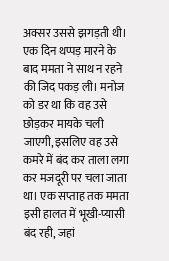अक्सर उससे झगड़ती थी। एक दिन थप्पड़ मारने के बाद ममता ने साथ न रहने की जिद पकड़ ली। मनोज को डर था कि वह उसे छोड़कर मायके चली जाएगी, इसलिए वह उसे कमरे में बंद कर ताला लगा कर मजदूरी पर चला जाता था। एक सप्ताह तक ममता इसी हालत में भूखी-प्यासी बंद रही, जहां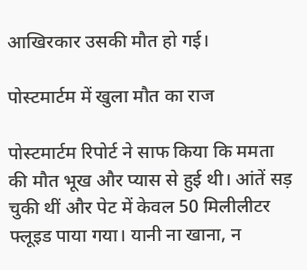आखिरकार उसकी मौत हो गई।

पोस्टमार्टम में खुला मौत का राज

पोस्टमार्टम रिपोर्ट ने साफ किया कि ममता की मौत भूख और प्यास से हुई थी। आंतें सड़ चुकी थीं और पेट में केवल 50 मिलीलीटर फ्लूइड पाया गया। यानी ना खाना, न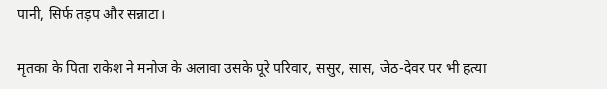पानी, सिर्फ तड़प और सन्नाटा।

मृतका के पिता राकेश ने मनोज के अलावा उसके पूरे परिवार, ससुर, सास, जेठ-देवर पर भी हत्या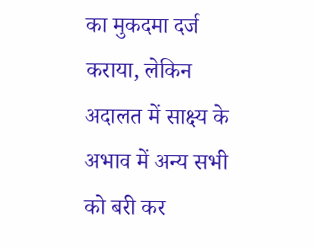का मुकदमा दर्ज कराया, लेकिन अदालत में साक्ष्य के अभाव में अन्य सभी को बरी कर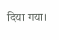दिया गया।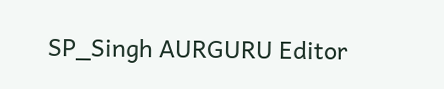SP_Singh AURGURU Editor